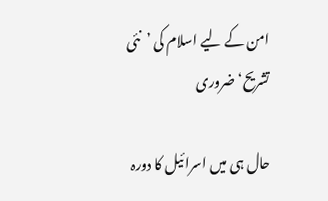امن کے لیے اسلام کی ’نئی تشریح‘ ضروری

حال ہی میں اسرائیل کا دورہ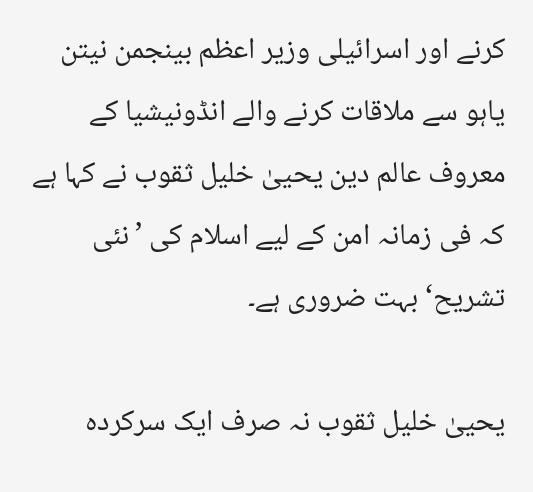کرنے اور اسرائیلی وزیر اعظم بینجمن نیتن یاہو سے ملاقات کرنے والے انڈونیشیا کے معروف عالم دین یحییٰ خلیل ثقوب نے کہا ہے کہ فی زمانہ امن کے لیے اسلام کی ’نئی تشریح‘ بہت ضروری ہے۔

یحییٰ خلیل ثقوب نہ صرف ایک سرکردہ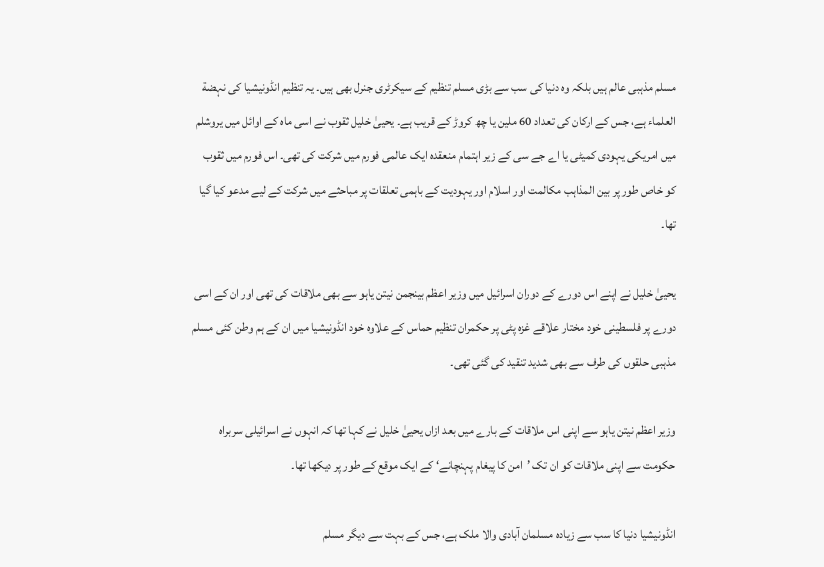مسلم مذہبی عالم ہیں بلکہ وہ دنیا کی سب سے بڑی مسلم تنظیم کے سیکرٹری جنرل بھی ہیں۔ یہ تنظیم انڈونیشیا کی نہضة العلماء ہے، جس کے ارکان کی تعداد 60 ملین یا چھ کروڑ کے قریب ہے۔ یحییٰ خلیل ثقوب نے اسی ماہ کے اوائل میں یروشلم میں امریکی یہودی کمیٹی یا اے جے سی کے زیر اہتمام منعقدہ ایک عالمی فورم میں شرکت کی تھی۔ اس فورم میں ثقوب کو خاص طور پر بین المذاہب مکالمت اور اسلام اور یہودیت کے باہمی تعلقات پر مباحثے میں شرکت کے لیے مدعو کیا گیا تھا۔

یحییٰ خلیل نے اپنے اس دورے کے دوران اسرائیل میں وزیر اعظم بینجمن نیتن یاہو سے بھی ملاقات کی تھی اور ان کے اسی دورے پر فلسطینی خود مختار علاقے غزہ پٹی پر حکمران تنظیم حماس کے علاوہ خود انڈونیشیا میں ان کے ہم وطن کئی مسلم مذہبی حلقوں کی طرف سے بھی شدید تنقید کی گئی تھی۔

وزیر اعظم نیتن یاہو سے اپنی اس ملاقات کے بارے میں بعد ازاں یحییٰ خلیل نے کہا تھا کہ انہوں نے اسرائیلی سربراہ حکومت سے اپنی ملاقات کو ان تک ’امن کا پیغام پہنچانے‘ کے ایک موقع کے طور پر دیکھا تھا۔

انڈونیشیا دنیا کا سب سے زیادہ مسلمان آبادی والا ملک ہے، جس کے بہت سے دیگر مسلم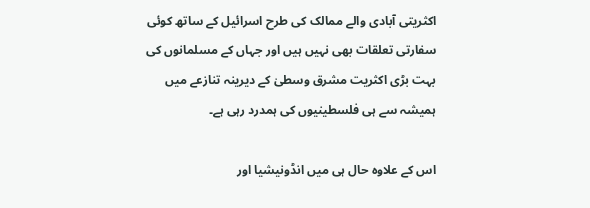اکثریتی آبادی والے ممالک کی طرح اسرائیل کے ساتھ کوئی سفارتی تعلقات بھی نہیں ہیں اور جہاں کے مسلمانوں کی بہت بڑی اکثریت مشرق وسطیٰ کے دیرینہ تنازعے میں ہمیشہ سے ہی فلسطینیوں کی ہمدرد رہی ہے۔

اس کے علاوہ حال ہی میں انڈونیشیا اور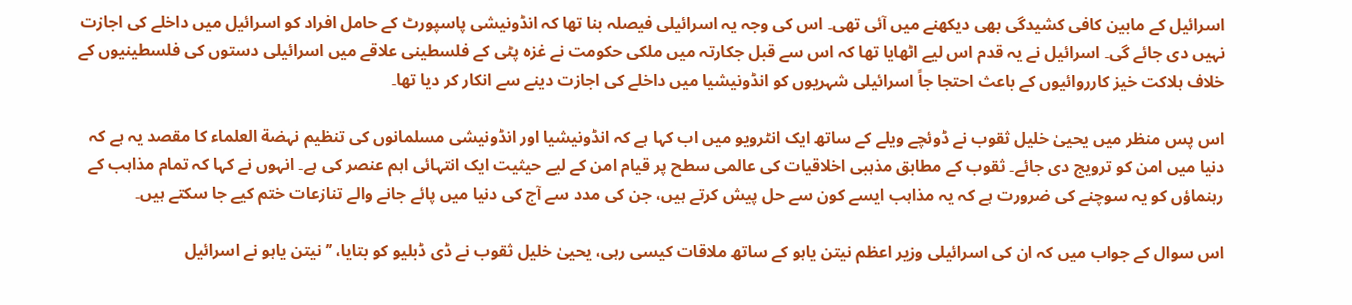اسرائیل کے مابین کافی کشیدگی بھی دیکھنے میں آئی تھی۔ اس کی وجہ یہ اسرائیلی فیصلہ بنا تھا کہ انڈونیشی پاسپورٹ کے حامل افراد کو اسرائیل میں داخلے کی اجازت نہیں دی جائے گی۔ اسرائیل نے یہ قدم اس لیے اٹھایا تھا کہ اس سے قبل جکارتہ میں ملکی حکومت نے غزہ پٹی کے فلسطینی علاقے میں اسرائیلی دستوں کی فلسطینیوں کے خلاف ہلاکت خیز کارروائیوں کے باعث احتجا جاً اسرائیلی شہریوں کو انڈونیشیا میں داخلے کی اجازت دینے سے انکار کر دیا تھا۔

اس پس منظر میں یحییٰ خلیل ثقوب نے ڈوئچے ویلے کے ساتھ ایک انٹرویو میں اب کہا ہے کہ انڈونیشیا اور انڈونیشی مسلمانوں کی تنظیم نہضة العلماء کا مقصد یہ ہے کہ دنیا میں امن کو ترویج دی جائے۔ ثقوب کے مطابق مذہبی اخلاقیات کی عالمی سطح پر قیام امن کے لیے حیثیت ایک انتہائی اہم عنصر کی ہے۔ انہوں نے کہا کہ تمام مذاہب کے رہنماؤں کو یہ سوچنے کی ضرورت ہے کہ یہ مذاہب ایسے کون سے حل پیش کرتے ہیں، جن کی مدد سے آج کی دنیا میں پائے جانے والے تنازعات ختم کیے جا سکتے ہیں۔

اس سوال کے جواب میں کہ ان کی اسرائیلی وزیر اعظم نیتن یاہو کے ساتھ ملاقات کیسی رہی، یحییٰ خلیل ثقوب نے ڈی ڈبلیو کو بتایا، ’’نیتن یاہو نے اسرائیل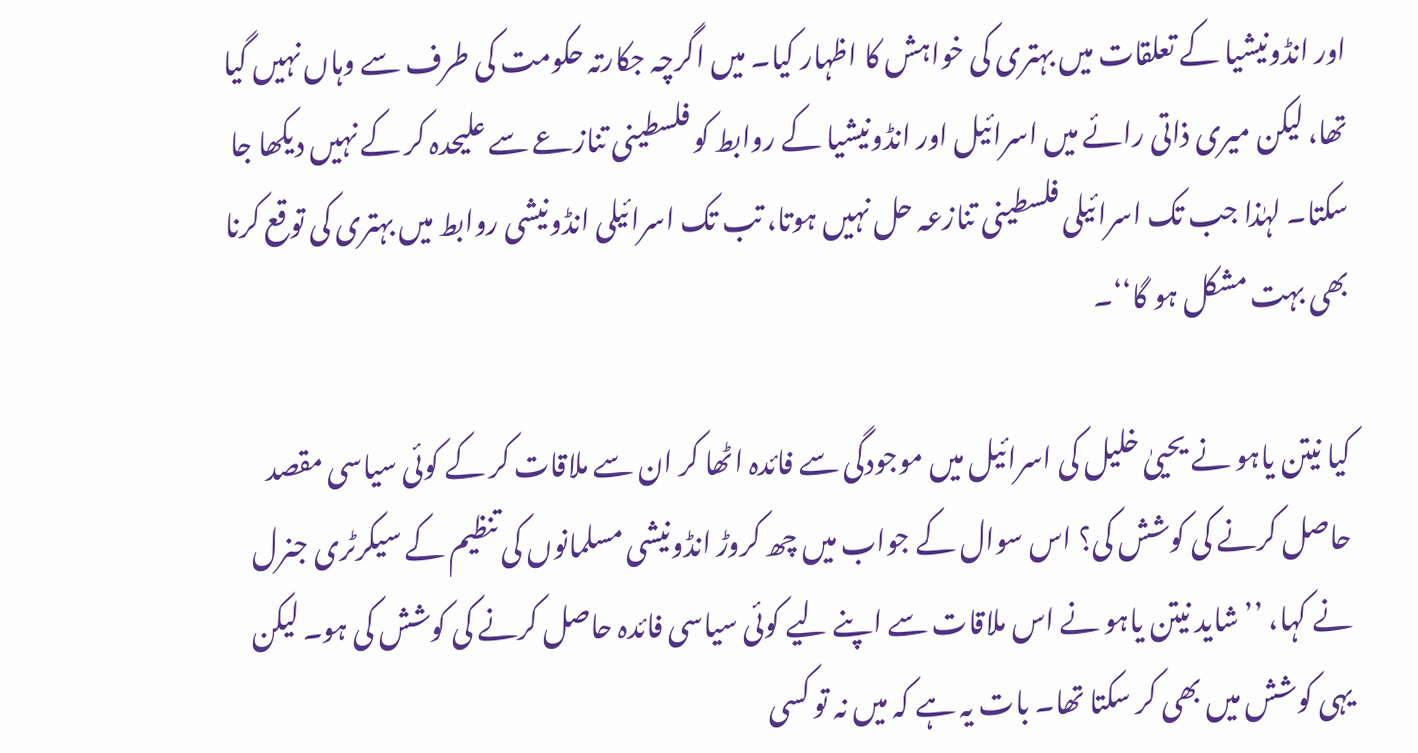اور انڈونیشیا کے تعلقات میں بہتری کی خواہش کا اظہار کیا۔ میں اگرچہ جکارتہ حکومت کی طرف سے وہاں نہیں گیا تھا، لیکن میری ذاتی رائے میں اسرائیل اور انڈونیشیا کے روابط کو فلسطینی تنازعے سے علیحدہ کر کے نہیں دیکھا جا سکتا۔ لہٰذا جب تک اسرائیلی فلسطینی تنازعہ حل نہیں ہوتا، تب تک اسرائیلی انڈونیشی روابط میں بہتری کی توقع کرنا بھی بہت مشکل ہو گا‘‘۔

کیا نیتن یاہو نے یحییٰ خلیل کی اسرائیل میں موجودگی سے فائدہ اٹھا کر ان سے ملاقات کر کے کوئی سیاسی مقصد حاصل کرنے کی کوشش کی؟ اس سوال کے جواب میں چھ کروڑ انڈونیشی مسلمانوں کی تنظیم کے سیکرٹری جنرل نے کہا، ’’شاید نیتن یاہو نے اس ملاقات سے اپنے لیے کوئی سیاسی فائدہ حاصل کرنے کی کوشش کی ہو۔ لیکن یہی کوشش میں بھی کر سکتا تھا۔ بات یہ ہے کہ میں نہ تو کسی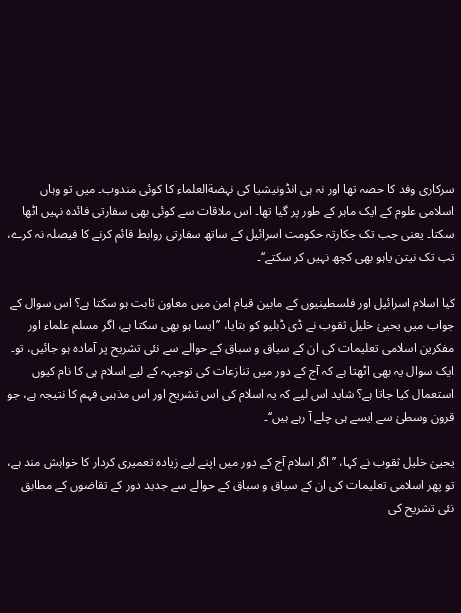سرکاری وفد کا حصہ تھا اور نہ ہی انڈونیشیا کی نہضةالعلماء کا کوئی مندوب۔ میں تو وہاں اسلامی علوم کے ایک ماہر کے طور پر گیا تھا۔ اس ملاقات سے کوئی بھی سفارتی فائدہ نہیں اٹھا سکتا۔ یعنی جب تک جکارتہ حکومت اسرائیل کے ساتھ سفارتی روابط قائم کرنے کا فیصلہ نہ کرے، تب تک نیتن یاہو بھی کچھ نہیں کر سکتے‘‘۔

کیا اسلام اسرائیل اور فلسطینیوں کے مابین قیام امن میں معاون ثابت ہو سکتا ہے؟ اس سوال کے جواب میں یحییٰ خلیل ثقوب نے ڈی ڈبلیو کو بتایا، ’’ایسا ہو بھی سکتا ہے، اگر مسلم علماء اور مفکرین اسلامی تعلیمات کی ان کے سیاق و سباق کے حوالے سے نئی تشریح پر آمادہ ہو جائیں، تو۔ ایک سوال یہ بھی اٹھتا ہے کہ آج کے دور میں تنازعات کی توجیہہ کے لیے اسلام ہی کا نام کیوں استعمال کیا جاتا ہے؟ شاید اس لیے کہ یہ اسلام کی اس تشریح اور اس مذہبی فہم کا نتیجہ ہے، جو قرون وسطیٰ سے ایسے ہی چلے آ رہے ہیں‘‘۔

یحییٰ خلیل ثقوب نے کہا، ’’اگر اسلام آج کے دور میں اپنے لیے زیادہ تعمیری کردار کا خواہش مند ہے، تو پھر اسلامی تعلیمات کی ان کے سیاق و سباق کے حوالے سے جدید دور کے تقاضوں کے مطابق نئی تشریح کی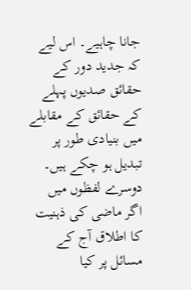جانا چاہیے۔ اس لیے کہ جدید دور کے حقائق صدیوں پہلے کے حقائق کے مقابلے میں بنیادی طور پر تبدیل ہو چکے ہیں۔ دوسرے لفظوں میں اگر ماضی کی ذہنیت کا اطلاق آج کے مسائل پر کیا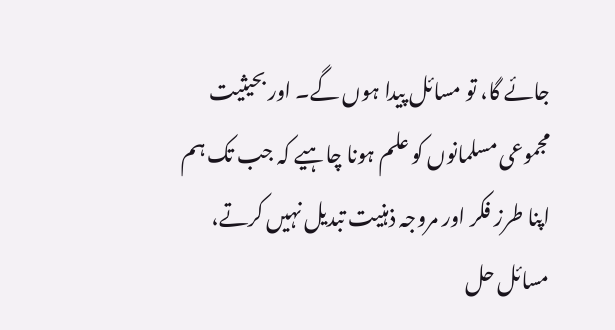جائے گا، تو مسائل پیدا ہوں گے۔ اور بحیثیت مجموعی مسلمانوں کو علم ہونا چاہیے کہ جب تک ہم اپنا طرز فکر اور مروجہ ذہنیت تبدیل نہیں کرتے، مسائل حل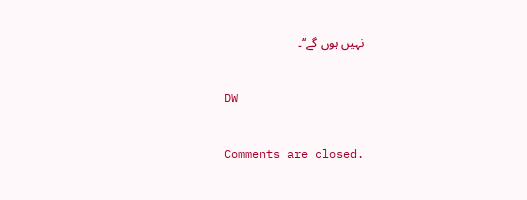نہیں ہوں گے‘‘۔

DW

Comments are closed.